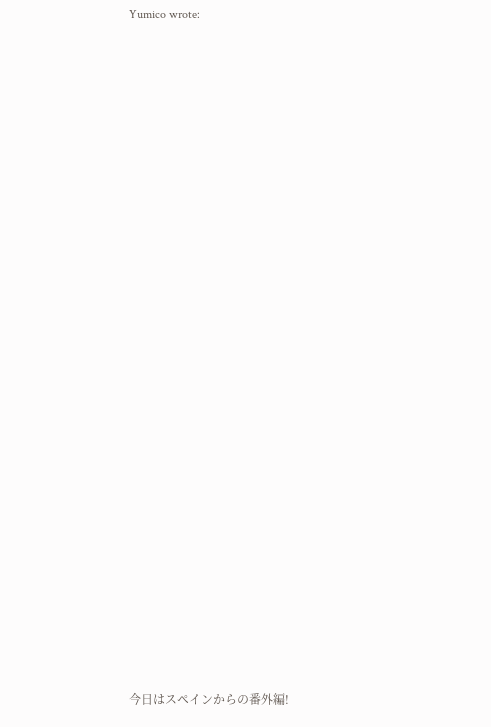Yumico wrote:
































今日はスペインからの番外編!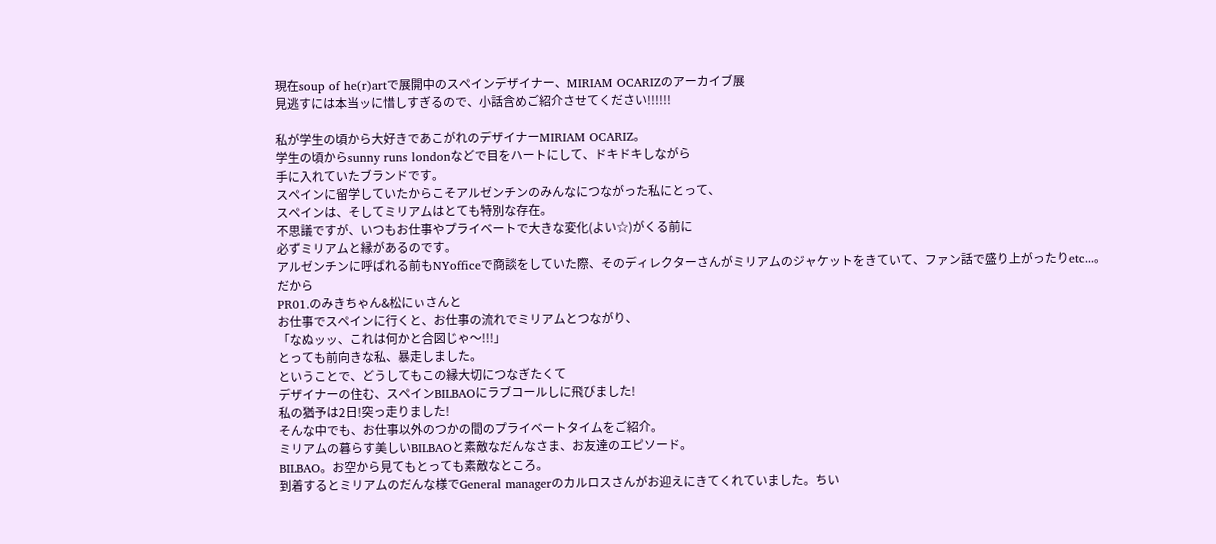現在soup of he(r)artで展開中のスペインデザイナー、MIRIAM OCARIZのアーカイブ展
見逃すには本当ッに惜しすぎるので、小話含めご紹介させてください!!!!!!

私が学生の頃から大好きであこがれのデザイナーMIRIAM OCARIZ。
学生の頃からsunny runs londonなどで目をハートにして、ドキドキしながら
手に入れていたブランドです。
スペインに留学していたからこそアルゼンチンのみんなにつながった私にとって、
スペインは、そしてミリアムはとても特別な存在。
不思議ですが、いつもお仕事やプライベートで大きな変化(よい☆)がくる前に
必ずミリアムと縁があるのです。
アルゼンチンに呼ばれる前もNYofficeで商談をしていた際、そのディレクターさんがミリアムのジャケットをきていて、ファン話で盛り上がったりetc...。
だから
PR01.のみきちゃん&松にぃさんと
お仕事でスペインに行くと、お仕事の流れでミリアムとつながり、
「なぬッッ、これは何かと合図じゃ〜!!!」
とっても前向きな私、暴走しました。
ということで、どうしてもこの縁大切につなぎたくて
デザイナーの住む、スペインBILBAOにラブコールしに飛びました!
私の猶予は2日!突っ走りました!
そんな中でも、お仕事以外のつかの間のプライベートタイムをご紹介。
ミリアムの暮らす美しいBILBAOと素敵なだんなさま、お友達のエピソード。
BILBAO。お空から見てもとっても素敵なところ。
到着するとミリアムのだんな様でGeneral managerのカルロスさんがお迎えにきてくれていました。ちい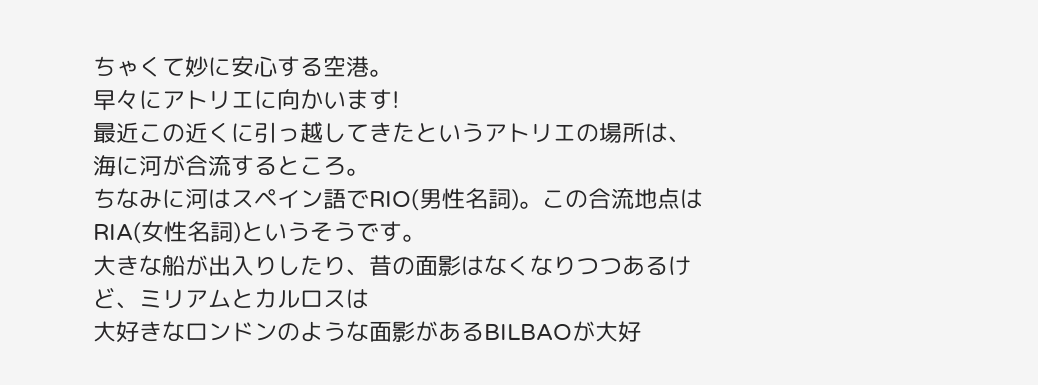ちゃくて妙に安心する空港。
早々にアトリエに向かいます!
最近この近くに引っ越してきたというアトリエの場所は、海に河が合流するところ。
ちなみに河はスペイン語でRIO(男性名詞)。この合流地点はRIA(女性名詞)というそうです。
大きな船が出入りしたり、昔の面影はなくなりつつあるけど、ミリアムとカルロスは
大好きなロンドンのような面影があるBILBAOが大好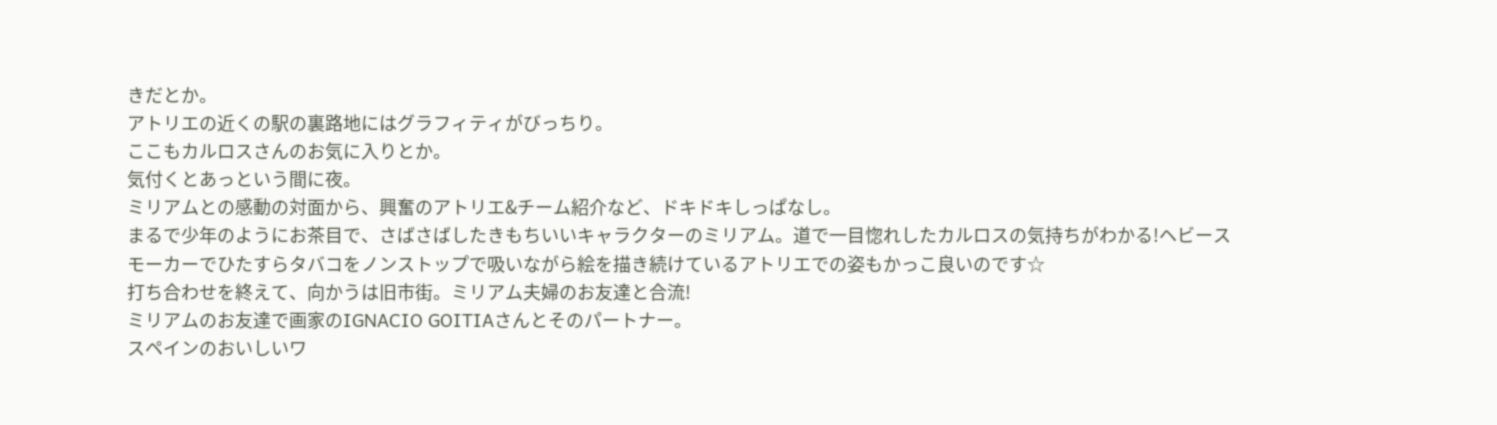きだとか。
アトリエの近くの駅の裏路地にはグラフィティがびっちり。
ここもカルロスさんのお気に入りとか。
気付くとあっという間に夜。
ミリアムとの感動の対面から、興奮のアトリエ&チーム紹介など、ドキドキしっぱなし。
まるで少年のようにお茶目で、さばさばしたきもちいいキャラクターのミリアム。道で一目惚れしたカルロスの気持ちがわかる!ヘビースモーカーでひたすらタバコをノンストップで吸いながら絵を描き続けているアトリエでの姿もかっこ良いのです☆
打ち合わせを終えて、向かうは旧市街。ミリアム夫婦のお友達と合流!
ミリアムのお友達で画家のIGNACIO GOITIAさんとそのパートナー。
スペインのおいしいワ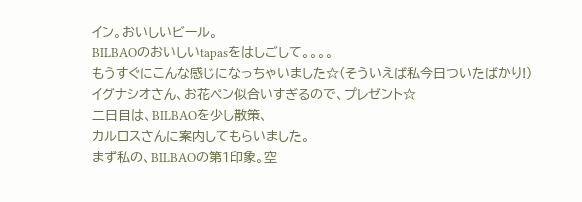イン。おいしいビール。
BILBAOのおいしいtapasをはしごして。。。。
もうすぐにこんな感じになっちゃいました☆(そういえば私今日ついたばかり!)
イグナシオさん、お花ペン似合いすぎるので、プレゼント☆
二日目は、BILBAOを少し散策、
カルロスさんに案内してもらいました。
まず私の、BILBAOの第1印象。空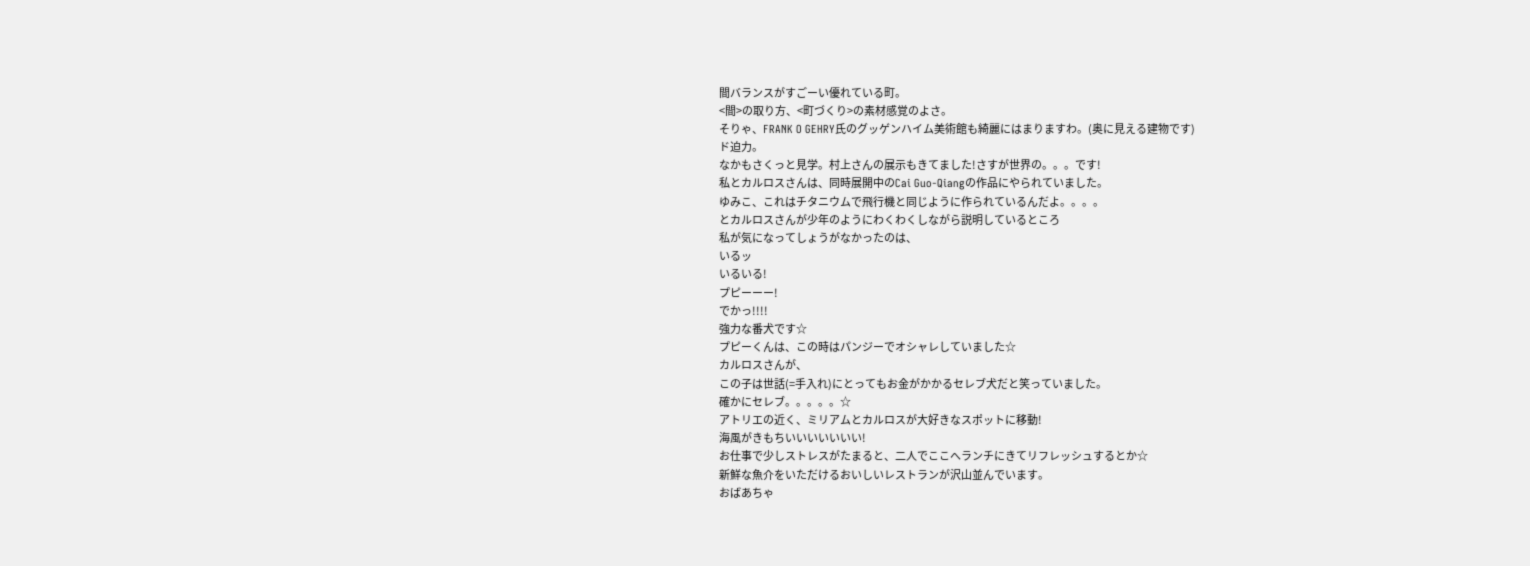間バランスがすごーい優れている町。
<間>の取り方、<町づくり>の素材感覚のよさ。
そりゃ、FRANK O GEHRY氏のグッゲンハイム美術館も綺麗にはまりますわ。(奥に見える建物です)
ド迫力。
なかもさくっと見学。村上さんの展示もきてました!さすが世界の。。。です!
私とカルロスさんは、同時展開中のCai Guo-Qiangの作品にやられていました。
ゆみこ、これはチタニウムで飛行機と同じように作られているんだよ。。。。
とカルロスさんが少年のようにわくわくしながら説明しているところ
私が気になってしょうがなかったのは、
いるッ
いるいる!
プピーーー!
でかっ!!!!
強力な番犬です☆
プピーくんは、この時はパンジーでオシャレしていました☆
カルロスさんが、
この子は世話(=手入れ)にとってもお金がかかるセレブ犬だと笑っていました。
確かにセレブ。。。。。☆
アトリエの近く、ミリアムとカルロスが大好きなスポットに移動!
海風がきもちいいいいいいい!
お仕事で少しストレスがたまると、二人でここへランチにきてリフレッシュするとか☆
新鮮な魚介をいただけるおいしいレストランが沢山並んでいます。
おばあちゃ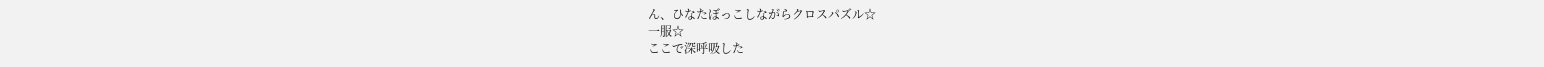ん、ひなたぼっこしながらクロスパズル☆
一服☆
ここで深呼吸した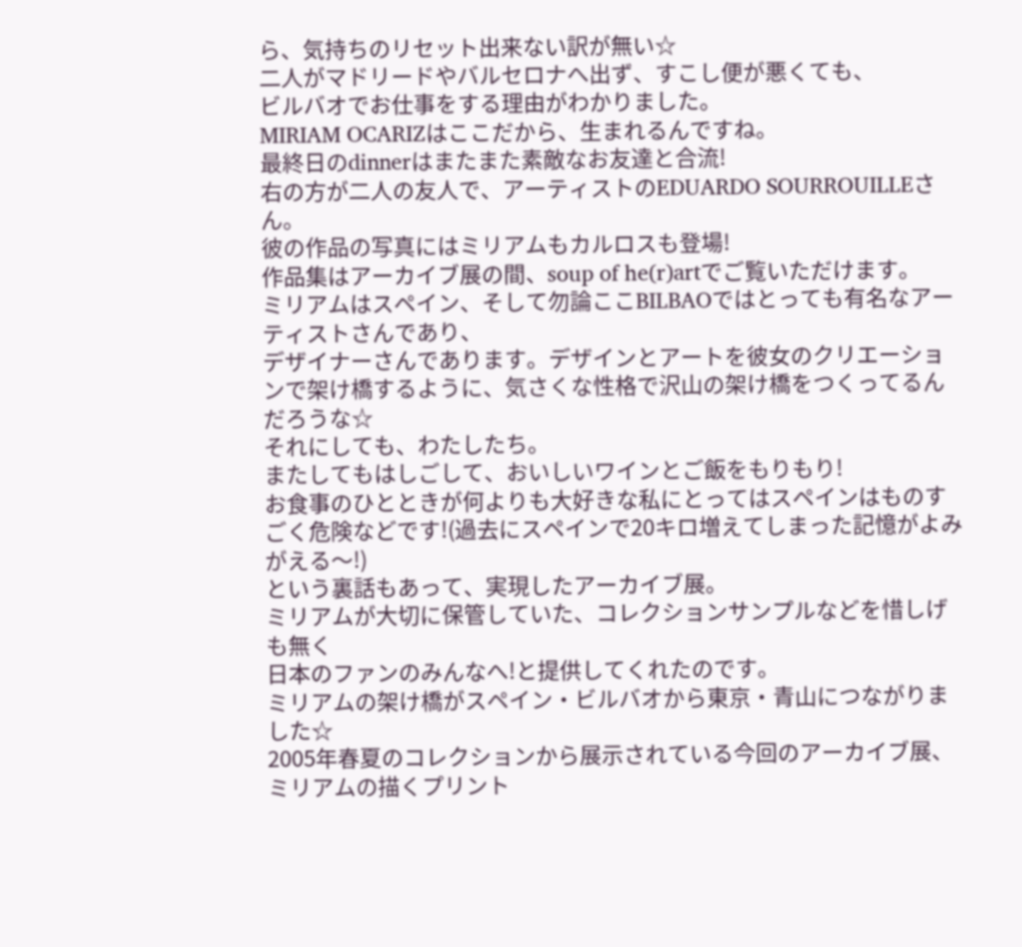ら、気持ちのリセット出来ない訳が無い☆
二人がマドリードやバルセロナへ出ず、すこし便が悪くても、
ビルバオでお仕事をする理由がわかりました。
MIRIAM OCARIZはここだから、生まれるんですね。
最終日のdinnerはまたまた素敵なお友達と合流!
右の方が二人の友人で、アーティストのEDUARDO SOURROUILLEさん。
彼の作品の写真にはミリアムもカルロスも登場!
作品集はアーカイブ展の間、soup of he(r)artでご覧いただけます。
ミリアムはスペイン、そして勿論ここBILBAOではとっても有名なアーティストさんであり、
デザイナーさんであります。デザインとアートを彼女のクリエーションで架け橋するように、気さくな性格で沢山の架け橋をつくってるんだろうな☆
それにしても、わたしたち。
またしてもはしごして、おいしいワインとご飯をもりもり!
お食事のひとときが何よりも大好きな私にとってはスペインはものすごく危険などです!(過去にスペインで20キロ増えてしまった記憶がよみがえる〜!)
という裏話もあって、実現したアーカイブ展。
ミリアムが大切に保管していた、コレクションサンプルなどを惜しげも無く
日本のファンのみんなへ!と提供してくれたのです。
ミリアムの架け橋がスペイン・ビルバオから東京・青山につながりました☆
2005年春夏のコレクションから展示されている今回のアーカイブ展、
ミリアムの描くプリント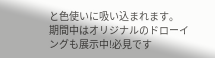と色使いに吸い込まれます。
期間中はオリジナルのドローイングも展示中!必見です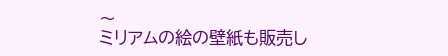〜
ミリアムの絵の壁紙も販売し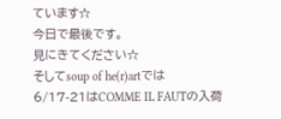ています☆
今日で最後です。
見にきてください☆
そしてsoup of he(r)artでは
6/17-21はCOMME IL FAUTの入荷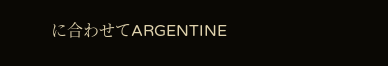に合わせてARGENTINE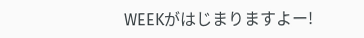WEEKがはじまりますよー!